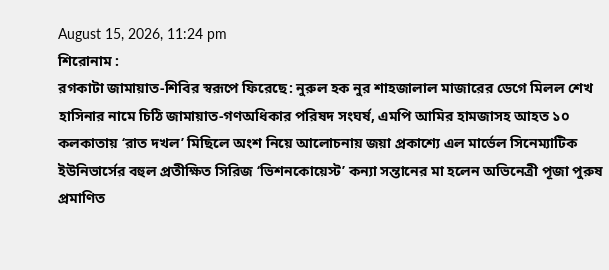August 15, 2026, 11:24 pm
শিরোনাম :
রগকাটা জামায়াত-শিবির স্বরূপে ফিরেছে: নুরুল হক নুর শাহজালাল মাজারের ডেগে মিলল শেখ হাসিনার নামে চিঠি জামায়াত-গণঅধিকার পরিষদ সংঘর্ষ, এমপি আমির হামজাসহ আহত ১০ কলকাতায় ‘রাত দখল’ মিছিলে অংশ নিয়ে আলোচনায় জয়া প্রকাশ্যে এল মার্ভেল সিনেম্যাটিক ইউনিভার্সের বহুল প্রতীক্ষিত সিরিজ ‘ভিশনকোয়েস্ট’ কন্যা সন্তানের মা হলেন অভিনেত্রী পূজা পুরুষ প্রমাণিত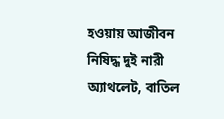হওয়ায় আজীবন নিষিদ্ধ দুই নারী অ্যাথলেট, বাতিল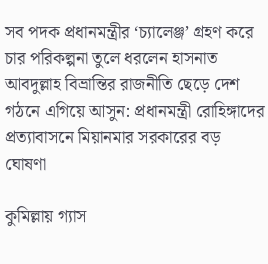সব পদক প্রধানমন্ত্রীর ‘চ্যালেঞ্জ’ গ্রহণ করে চার পরিকল্পনা তুলে ধরলেন হাসনাত আবদুল্লাহ বিভ্রান্তির রাজনীতি ছেড়ে দেশ গঠনে এগিয়ে আসুন: প্রধানমন্ত্রী রোহিঙ্গাদের প্রত্যাবাসনে মিয়ানমার সরকারের বড় ঘোষণা

কুমিল্লায় গ্যাস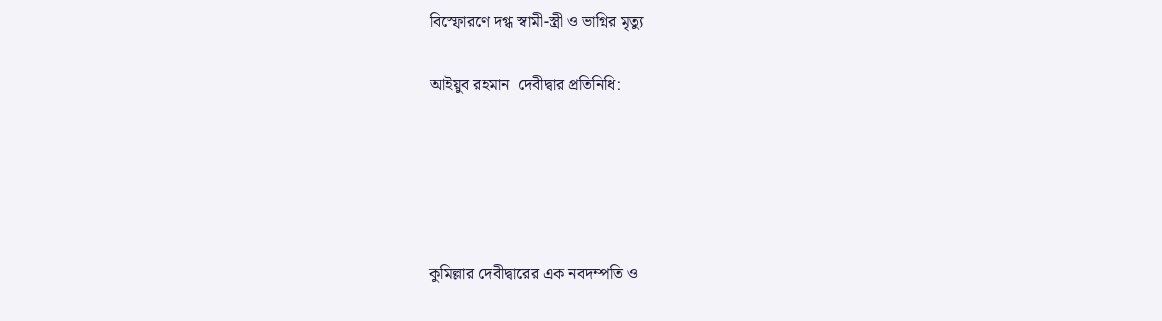বিস্ফোরণে দগ্ধ স্বামী-স্ত্রী ও ভাগ্নির মৃত্যু

আইয়ুব রহমান  দেবীদ্বার প্রতিনিধি:





কুমিল্লার দেবীদ্বারের এক নবদম্পতি ও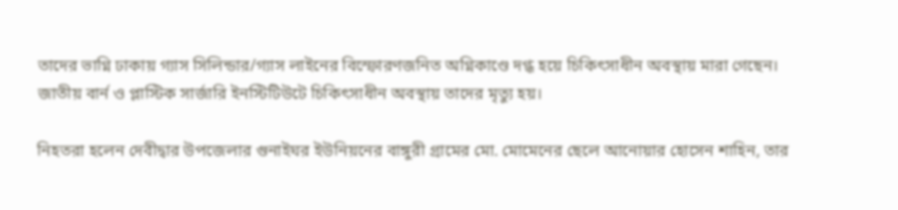তাদের ভাগ্নি ঢাকায় গ্যাস সিলিন্ডার/গ্যাস লাইনের বিস্ফোরণজনিত অগ্নিকাণ্ডে দগ্ধ হয়ে চিকিৎসাধীন অবস্থায় মারা গেছেন। জাতীয় বার্ন ও প্লাস্টিক সার্জারি ইনস্টিটিউটে চিকিৎসাধীন অবস্থায় তাদের মৃত্যু হয়।

নিহতরা হলেন দেবীদ্বার উপজেলার গুনাইঘর ইউনিয়নের বাঙ্গুরী গ্রামের মো. মোমেনের ছেলে আনোয়ার হোসেন শাহিন, তার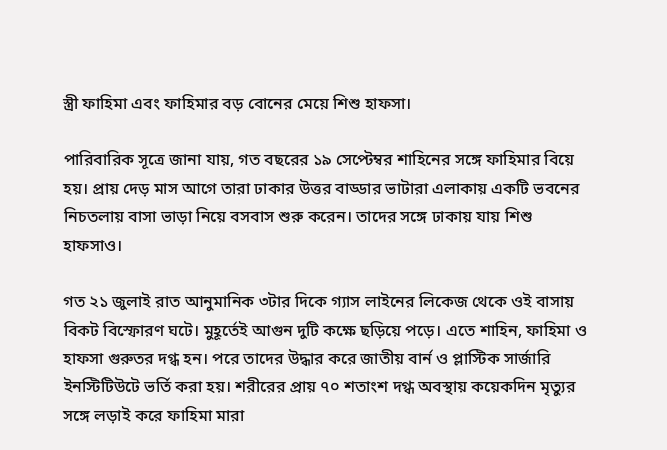স্ত্রী ফাহিমা এবং ফাহিমার বড় বোনের মেয়ে শিশু হাফসা।

পারিবারিক সূত্রে জানা যায়, গত বছরের ১৯ সেপ্টেম্বর শাহিনের সঙ্গে ফাহিমার বিয়ে হয়। প্রায় দেড় মাস আগে তারা ঢাকার উত্তর বাড্ডার ভাটারা এলাকায় একটি ভবনের নিচতলায় বাসা ভাড়া নিয়ে বসবাস শুরু করেন। তাদের সঙ্গে ঢাকায় যায় শিশু হাফসাও।

গত ২১ জুলাই রাত আনুমানিক ৩টার দিকে গ্যাস লাইনের লিকেজ থেকে ওই বাসায় বিকট বিস্ফোরণ ঘটে। মুহূর্তেই আগুন দুটি কক্ষে ছড়িয়ে পড়ে। এতে শাহিন, ফাহিমা ও হাফসা গুরুতর দগ্ধ হন। পরে তাদের উদ্ধার করে জাতীয় বার্ন ও প্লাস্টিক সার্জারি ইনস্টিটিউটে ভর্তি করা হয়। শরীরের প্রায় ৭০ শতাংশ দগ্ধ অবস্থায় কয়েকদিন মৃত্যুর সঙ্গে লড়াই করে ফাহিমা মারা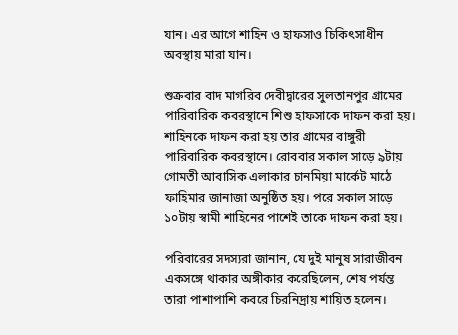যান। এর আগে শাহিন ও হাফসাও চিকিৎসাধীন অবস্থায় মারা যান।

শুক্রবার বাদ মাগরিব দেবীদ্বারের সুলতানপুর গ্রামের পারিবারিক কবরস্থানে শিশু হাফসাকে দাফন করা হয়। শাহিনকে দাফন করা হয় তার গ্রামের বাঙ্গুরী পারিবারিক কবরস্থানে। রোববার সকাল সাড়ে ৯টায় গোমতী আবাসিক এলাকার চানমিয়া মার্কেট মাঠে ফাহিমার জানাজা অনুষ্ঠিত হয়। পরে সকাল সাড়ে ১০টায় স্বামী শাহিনের পাশেই তাকে দাফন করা হয়।

পরিবারের সদস্যরা জানান, যে দুই মানুষ সারাজীবন একসঙ্গে থাকার অঙ্গীকার করেছিলেন, শেষ পর্যন্ত তারা পাশাপাশি কবরে চিরনিদ্রায় শায়িত হলেন।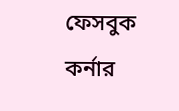ফেসবুক কর্নার